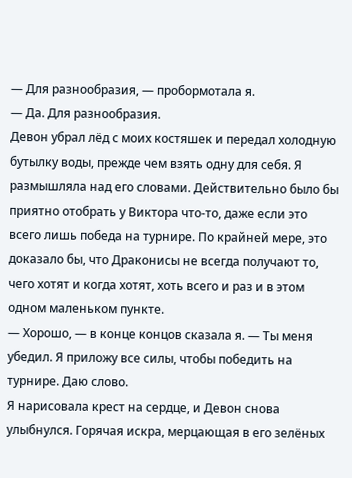— Для разнообразия, — пробормотала я.
— Да. Для разнообразия.
Девон убрал лёд с моих костяшек и передал холодную бутылку воды, прежде чем взять одну для себя. Я размышляла над его словами. Действительно было бы приятно отобрать у Виктора что-то, даже если это всего лишь победа на турнире. По крайней мере, это доказало бы, что Драконисы не всегда получают то, чего хотят и когда хотят, хоть всего и раз и в этом одном маленьком пункте.
— Хорошо, — в конце концов сказала я. — Ты меня убедил. Я приложу все силы, чтобы победить на турнире. Даю слово.
Я нарисовала крест на сердце, и Девон снова улыбнулся. Горячая искра, мерцающая в его зелёных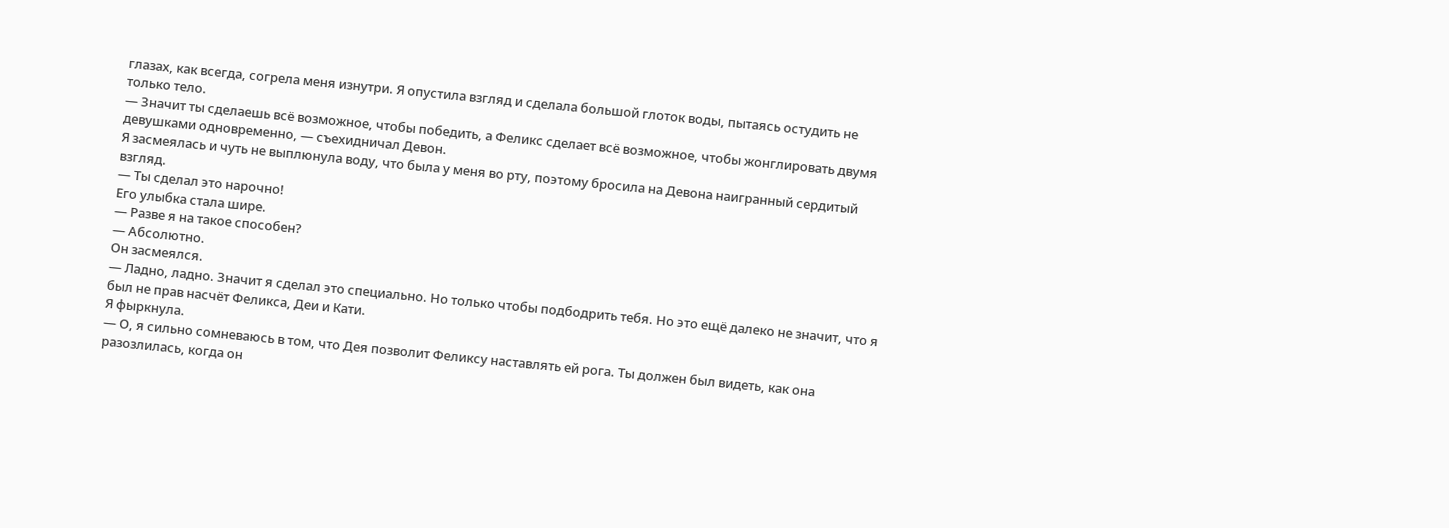глазах, как всегда, согрела меня изнутри. Я опустила взгляд и сделала большой глоток воды, пытаясь остудить не только тело.
— Значит ты сделаешь всё возможное, чтобы победить, а Феликс сделает всё возможное, чтобы жонглировать двумя девушками одновременно, — съехидничал Девон.
Я засмеялась и чуть не выплюнула воду, что была у меня во рту, поэтому бросила на Девона наигранный сердитый взгляд.
— Ты сделал это нарочно!
Его улыбка стала шире.
— Разве я на такое способен?
— Абсолютно.
Он засмеялся.
— Ладно, ладно. Значит я сделал это специально. Но только чтобы подбодрить тебя. Но это ещё далеко не значит, что я был не прав насчёт Феликса, Деи и Кати.
Я фыркнула.
— О, я сильно сомневаюсь в том, что Дея позволит Феликсу наставлять ей рога. Ты должен был видеть, как она разозлилась, когда он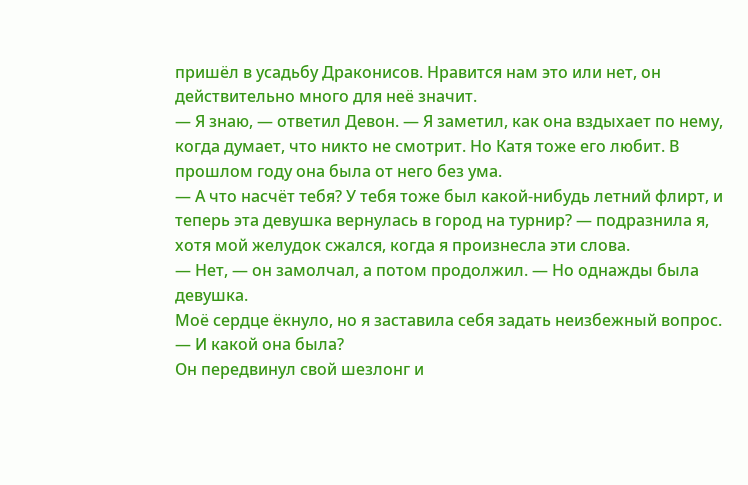пришёл в усадьбу Драконисов. Нравится нам это или нет, он действительно много для неё значит.
— Я знаю, — ответил Девон. — Я заметил, как она вздыхает по нему, когда думает, что никто не смотрит. Но Катя тоже его любит. В прошлом году она была от него без ума.
— А что насчёт тебя? У тебя тоже был какой-нибудь летний флирт, и теперь эта девушка вернулась в город на турнир? — подразнила я, хотя мой желудок сжался, когда я произнесла эти слова.
— Нет, — он замолчал, а потом продолжил. — Но однажды была девушка.
Моё сердце ёкнуло, но я заставила себя задать неизбежный вопрос.
— И какой она была?
Он передвинул свой шезлонг и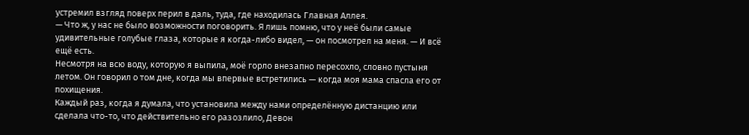устремил взгляд поверх перил в даль, туда, где находилась Главная Аллея.
— Что ж, у нас не было возможности поговорить. Я лишь помню, что у неё были самые удивительные голубые глаза, которые я когда-либо видел, — он посмотрел на меня. — И всё ещё есть.
Несмотря на всю воду, которую я выпила, моё горло внезапно пересохло, словно пустыня летом. Он говорил о том дне, когда мы впервые встретились — когда моя мама спасла его от похищения.
Каждый раз, когда я думала, что установила между нами определённую дистанцию или сделала что-то, что действительно его разозлило, Девон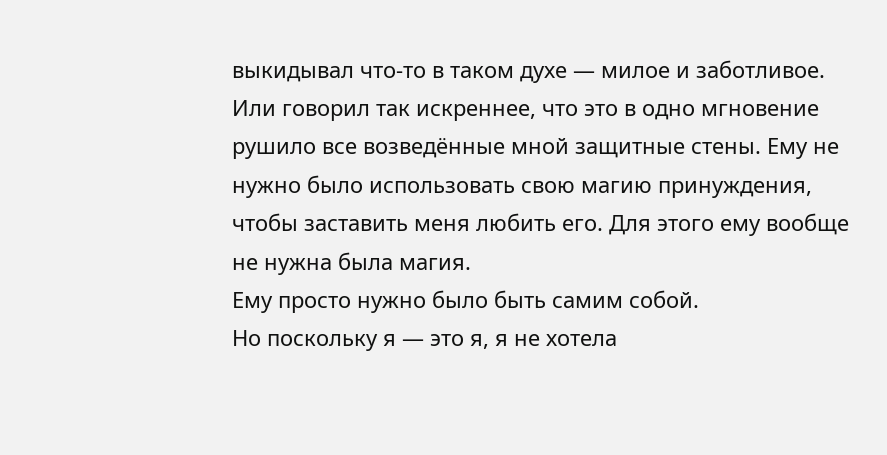выкидывал что-то в таком духе — милое и заботливое. Или говорил так искреннее, что это в одно мгновение рушило все возведённые мной защитные стены. Ему не нужно было использовать свою магию принуждения, чтобы заставить меня любить его. Для этого ему вообще не нужна была магия.
Ему просто нужно было быть самим собой.
Но поскольку я — это я, я не хотела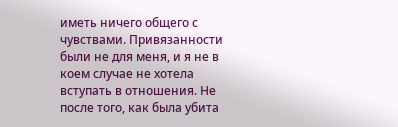иметь ничего общего с чувствами. Привязанности были не для меня, и я не в коем случае не хотела вступать в отношения. Не после того, как была убита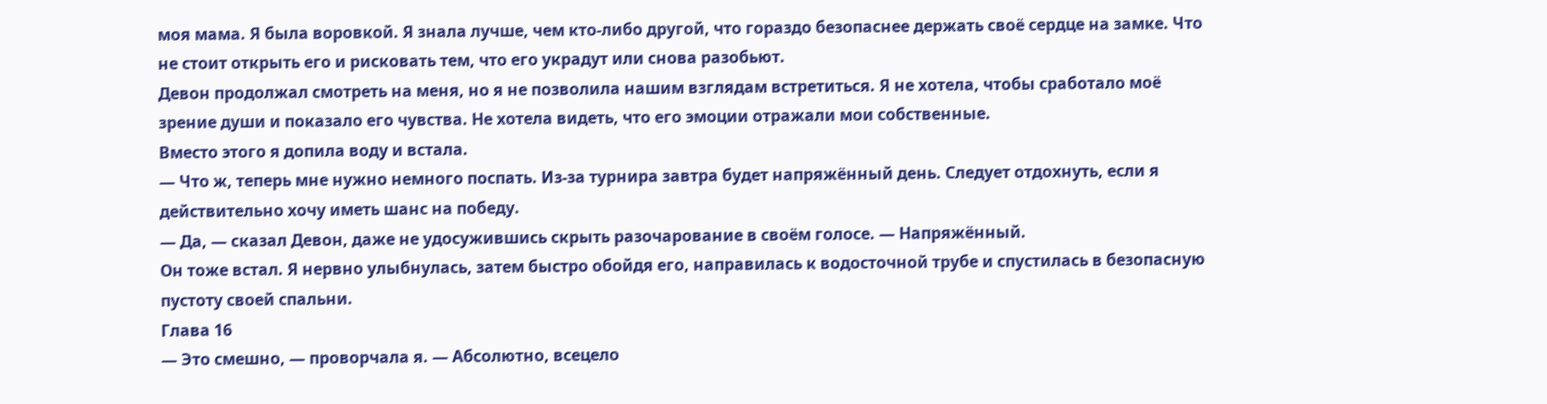моя мама. Я была воровкой. Я знала лучше, чем кто-либо другой, что гораздо безопаснее держать своё сердце на замке. Что не стоит открыть его и рисковать тем, что его украдут или снова разобьют.
Девон продолжал смотреть на меня, но я не позволила нашим взглядам встретиться. Я не хотела, чтобы сработало моё зрение души и показало его чувства. Не хотела видеть, что его эмоции отражали мои собственные.
Вместо этого я допила воду и встала.
— Что ж, теперь мне нужно немного поспать. Из-за турнира завтра будет напряжённый день. Следует отдохнуть, если я действительно хочу иметь шанс на победу.
— Да, — сказал Девон, даже не удосужившись скрыть разочарование в своём голосе. — Напряжённый.
Он тоже встал. Я нервно улыбнулась, затем быстро обойдя его, направилась к водосточной трубе и спустилась в безопасную пустоту своей спальни.
Глава 16
— Это смешно, — проворчала я. — Абсолютно, всецело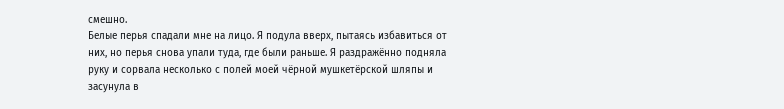смешно.
Белые перья спадали мне на лицо. Я подула вверх, пытаясь избавиться от них, но перья снова упали туда, где были раньше. Я раздражённо подняла руку и сорвала несколько с полей моей чёрной мушкетёрской шляпы и засунула в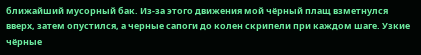ближайший мусорный бак. Из-за этого движения мой чёрный плащ взметнулся вверх, затем опустился, а черные сапоги до колен скрипели при каждом шаге. Узкие чёрные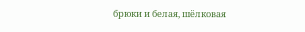брюки и белая, шёлковая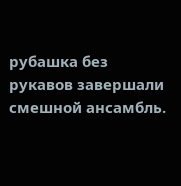рубашка без рукавов завершали смешной ансамбль.